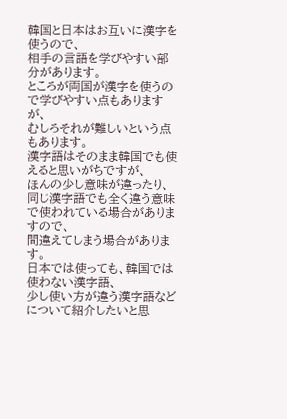韓国と日本はお互いに漢字を使うので、
相手の言語を学びやすい部分があります。
ところが両国が漢字を使うので学びやすい点もありますが、
むしろそれが難しいという点もあります。
漢字語はそのまま韓国でも使えると思いがちですが、
ほんの少し意味が違ったり、
同じ漢字語でも全く違う意味で使われている場合がありますので、
間違えてしまう場合があります。
日本では使っても、韓国では使わない漢字語、
少し使い方が違う漢字語などについて紹介したいと思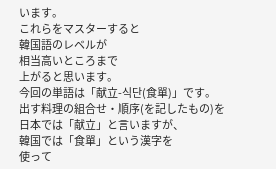います。
これらをマスターすると
韓国語のレベルが
相当高いところまで
上がると思います。
今回の単語は「献立-식단(食單)」です。
出す料理の組合せ・順序(を記したもの)を
日本では「献立」と言いますが、
韓国では「食單」という漢字を
使って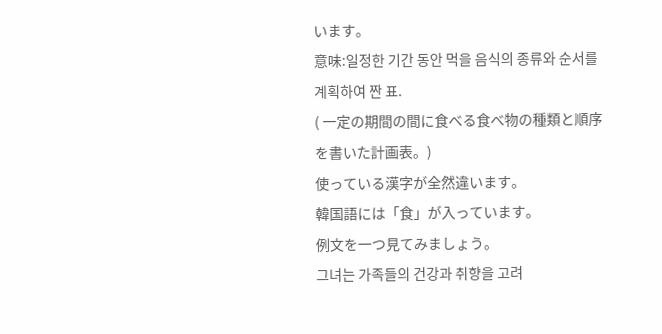います。
意味:일정한 기간 동안 먹을 음식의 종류와 순서를 계획하여 짠 표.
( 一定の期間の間に食べる食べ物の種類と順序を書いた計画表。)
使っている漢字が全然違います。
韓国語には「食」が入っています。
例文を一つ見てみましょう。
그녀는 가족들의 건강과 취향을 고려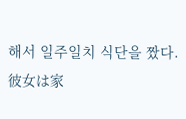해서 일주일치 식단을 짰다.
彼女は家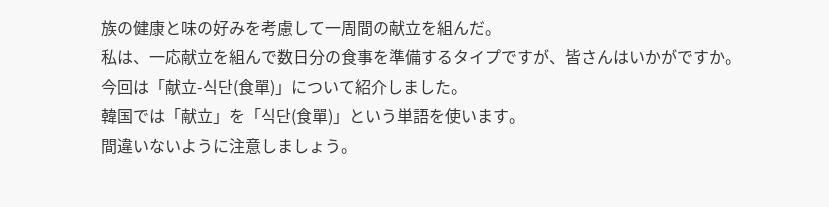族の健康と味の好みを考慮して一周間の献立を組んだ。
私は、一応献立を組んで数日分の食事を準備するタイプですが、皆さんはいかがですか。
今回は「献立-식단(食單)」について紹介しました。
韓国では「献立」を「식단(食單)」という単語を使います。
間違いないように注意しましょう。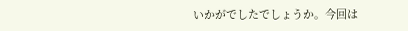いかがでしたでしょうか。今回は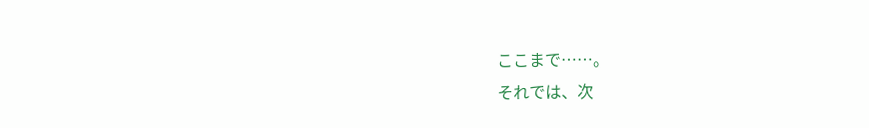ここまで……。
それでは、次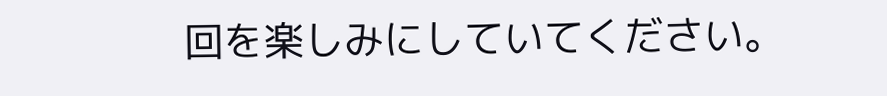回を楽しみにしていてください。